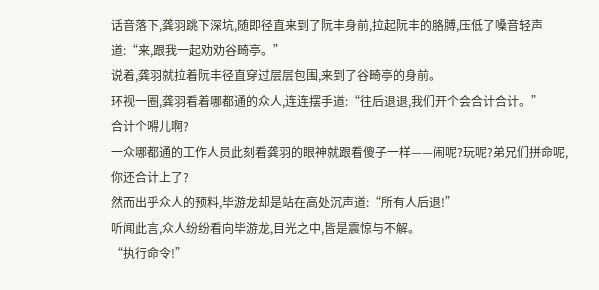话音落下,龚羽跳下深坑,随即径直来到了阮丰身前,拉起阮丰的胳膊,压低了嗓音轻声道:“来,跟我一起劝劝谷畸亭。”
说着,龚羽就拉着阮丰径直穿过层层包围,来到了谷畸亭的身前。
环视一圈,龚羽看着哪都通的众人,连连摆手道:“往后退退,我们开个会合计合计。”
合计个嘚儿啊?
一众哪都通的工作人员此刻看龚羽的眼神就跟看傻子一样——闹呢?玩呢?弟兄们拼命呢,你还合计上了?
然而出乎众人的预料,毕游龙却是站在高处沉声道:“所有人后退!”
听闻此言,众人纷纷看向毕游龙,目光之中,皆是震惊与不解。
“执行命令!”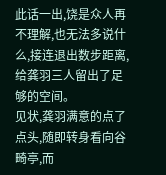此话一出,饶是众人再不理解,也无法多说什么,接连退出数步距离,给龚羽三人留出了足够的空间。
见状,龚羽满意的点了点头,随即转身看向谷畸亭,而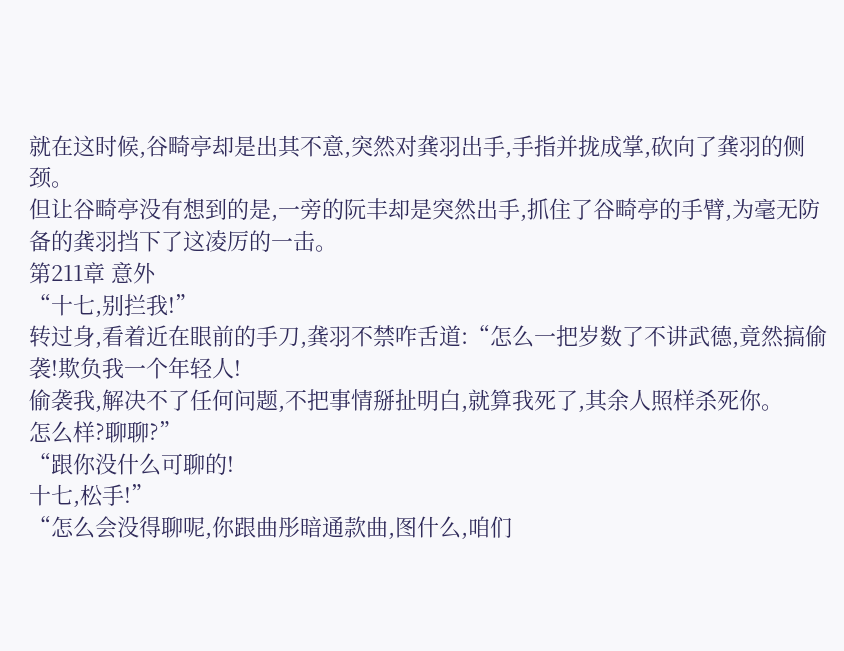就在这时候,谷畸亭却是出其不意,突然对龚羽出手,手指并拢成掌,砍向了龚羽的侧颈。
但让谷畸亭没有想到的是,一旁的阮丰却是突然出手,抓住了谷畸亭的手臂,为毫无防备的龚羽挡下了这凌厉的一击。
第211章 意外
“十七,别拦我!”
转过身,看着近在眼前的手刀,龚羽不禁咋舌道:“怎么一把岁数了不讲武德,竟然搞偷袭!欺负我一个年轻人!
偷袭我,解决不了任何问题,不把事情掰扯明白,就算我死了,其余人照样杀死你。
怎么样?聊聊?”
“跟你没什么可聊的!
十七,松手!”
“怎么会没得聊呢,你跟曲彤暗通款曲,图什么,咱们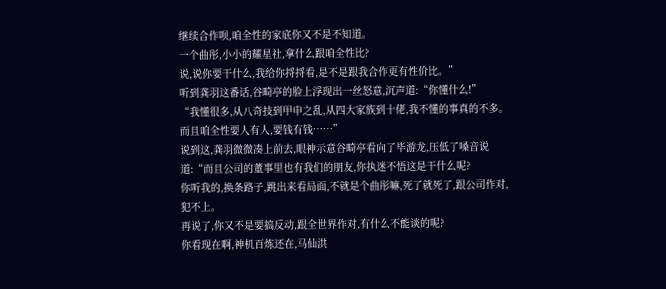继续合作呗,咱全性的家底你又不是不知道。
一个曲彤,小小的耀星社,拿什么跟咱全性比?
说,说你要干什么,我给你捋捋看,是不是跟我合作更有性价比。”
听到龚羽这番话,谷畸亭的脸上浮现出一丝怒意,沉声道:“你懂什么!”
“我懂很多,从八奇技到甲申之乱,从四大家族到十佬,我不懂的事真的不多。
而且咱全性要人有人,要钱有钱……”
说到这,龚羽微微凑上前去,眼神示意谷畸亭看向了毕游龙,压低了嗓音说道:“而且公司的董事里也有我们的朋友,你执迷不悟这是干什么呢?
你听我的,换条路子,跳出来看局面,不就是个曲彤嘛,死了就死了,跟公司作对,犯不上。
再说了,你又不是要搞反动,跟全世界作对,有什么不能谈的呢?
你看现在啊,神机百炼还在,马仙洪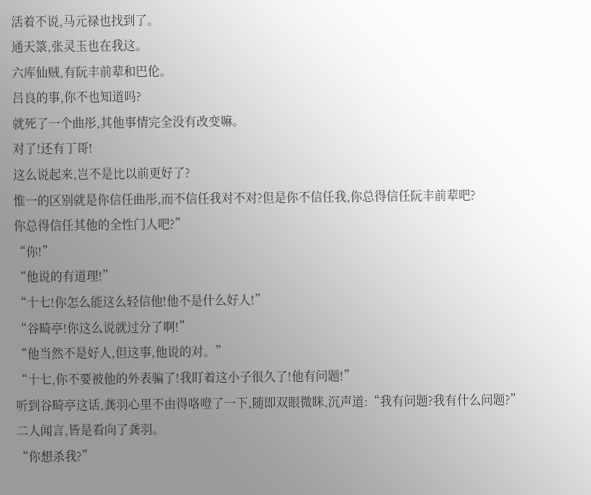活着不说,马元禄也找到了。
通天箓,张灵玉也在我这。
六库仙贼,有阮丰前辈和巴伦。
吕良的事,你不也知道吗?
就死了一个曲彤,其他事情完全没有改变嘛。
对了!还有丁哥!
这么说起来,岂不是比以前更好了?
惟一的区别就是你信任曲彤,而不信任我对不对?但是你不信任我,你总得信任阮丰前辈吧?
你总得信任其他的全性门人吧?”
“你!”
“他说的有道理!”
“十七!你怎么能这么轻信他!他不是什么好人!”
“谷畸亭!你这么说就过分了啊!”
“他当然不是好人,但这事,他说的对。”
“十七,你不要被他的外表骗了!我盯着这小子很久了!他有问题!”
听到谷畸亭这话,龚羽心里不由得咯噔了一下,随即双眼微眯,沉声道:“我有问题?我有什么问题?”
二人闻言,皆是看向了龚羽。
“你想杀我?”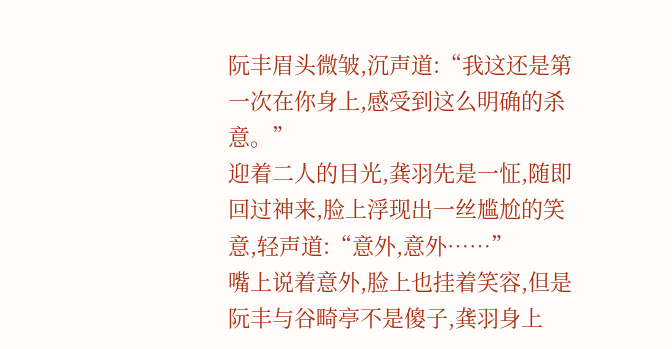阮丰眉头微皱,沉声道:“我这还是第一次在你身上,感受到这么明确的杀意。”
迎着二人的目光,龚羽先是一怔,随即回过神来,脸上浮现出一丝尴尬的笑意,轻声道:“意外,意外……”
嘴上说着意外,脸上也挂着笑容,但是阮丰与谷畸亭不是傻子,龚羽身上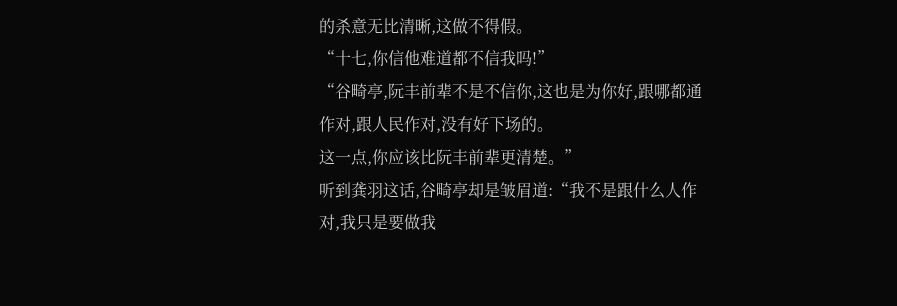的杀意无比清晰,这做不得假。
“十七,你信他难道都不信我吗!”
“谷畸亭,阮丰前辈不是不信你,这也是为你好,跟哪都通作对,跟人民作对,没有好下场的。
这一点,你应该比阮丰前辈更清楚。”
听到龚羽这话,谷畸亭却是皱眉道:“我不是跟什么人作对,我只是要做我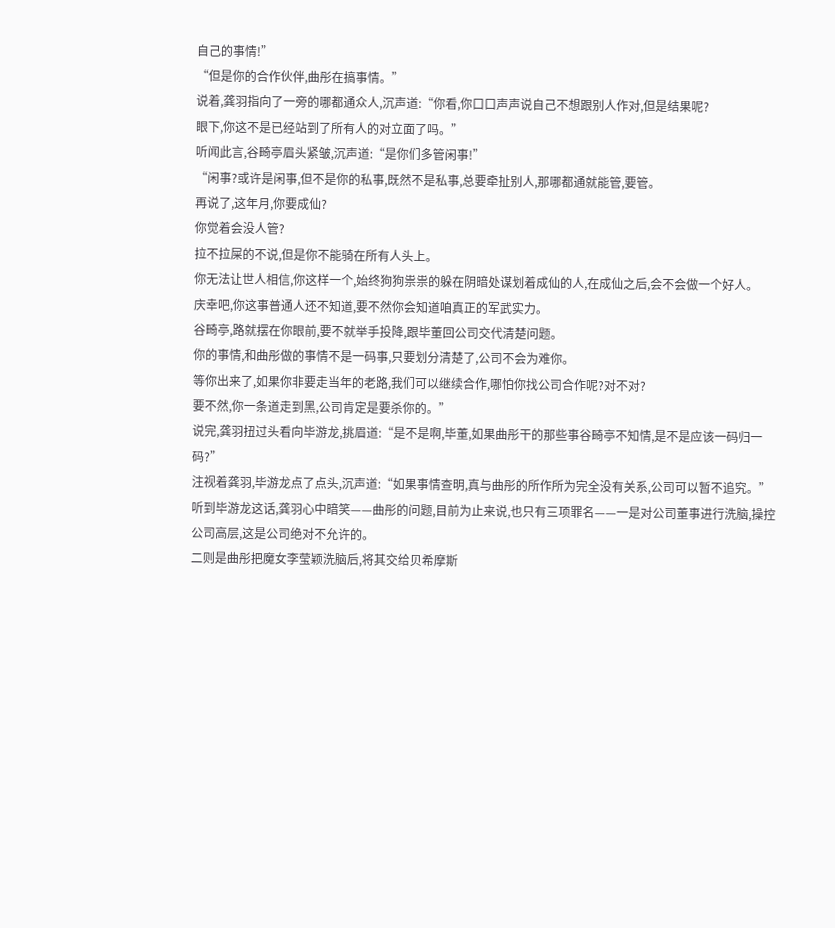自己的事情!”
“但是你的合作伙伴,曲彤在搞事情。”
说着,龚羽指向了一旁的哪都通众人,沉声道:“你看,你口口声声说自己不想跟别人作对,但是结果呢?
眼下,你这不是已经站到了所有人的对立面了吗。”
听闻此言,谷畸亭眉头紧皱,沉声道:“是你们多管闲事!”
“闲事?或许是闲事,但不是你的私事,既然不是私事,总要牵扯别人,那哪都通就能管,要管。
再说了,这年月,你要成仙?
你觉着会没人管?
拉不拉屎的不说,但是你不能骑在所有人头上。
你无法让世人相信,你这样一个,始终狗狗祟祟的躲在阴暗处谋划着成仙的人,在成仙之后,会不会做一个好人。
庆幸吧,你这事普通人还不知道,要不然你会知道咱真正的军武实力。
谷畸亭,路就摆在你眼前,要不就举手投降,跟毕董回公司交代清楚问题。
你的事情,和曲彤做的事情不是一码事,只要划分清楚了,公司不会为难你。
等你出来了,如果你非要走当年的老路,我们可以继续合作,哪怕你找公司合作呢?对不对?
要不然,你一条道走到黑,公司肯定是要杀你的。”
说完,龚羽扭过头看向毕游龙,挑眉道:“是不是啊,毕董,如果曲彤干的那些事谷畸亭不知情,是不是应该一码归一码?”
注视着龚羽,毕游龙点了点头,沉声道:“如果事情查明,真与曲彤的所作所为完全没有关系,公司可以暂不追究。”
听到毕游龙这话,龚羽心中暗笑——曲彤的问题,目前为止来说,也只有三项罪名——一是对公司董事进行洗脑,操控公司高层,这是公司绝对不允许的。
二则是曲彤把魔女李莹颖洗脑后,将其交给贝希摩斯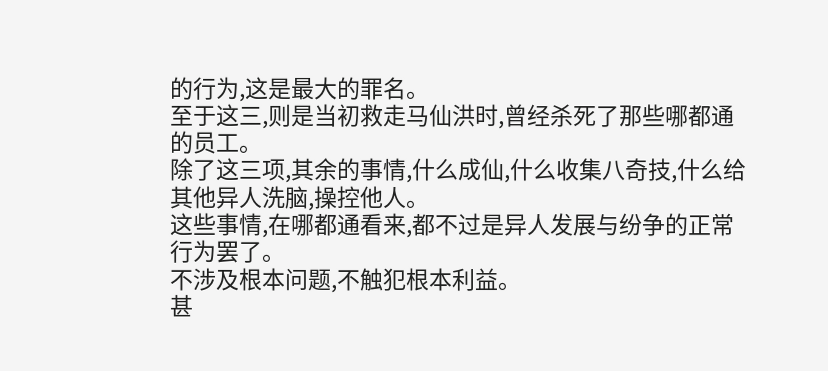的行为,这是最大的罪名。
至于这三,则是当初救走马仙洪时,曾经杀死了那些哪都通的员工。
除了这三项,其余的事情,什么成仙,什么收集八奇技,什么给其他异人洗脑,操控他人。
这些事情,在哪都通看来,都不过是异人发展与纷争的正常行为罢了。
不涉及根本问题,不触犯根本利益。
甚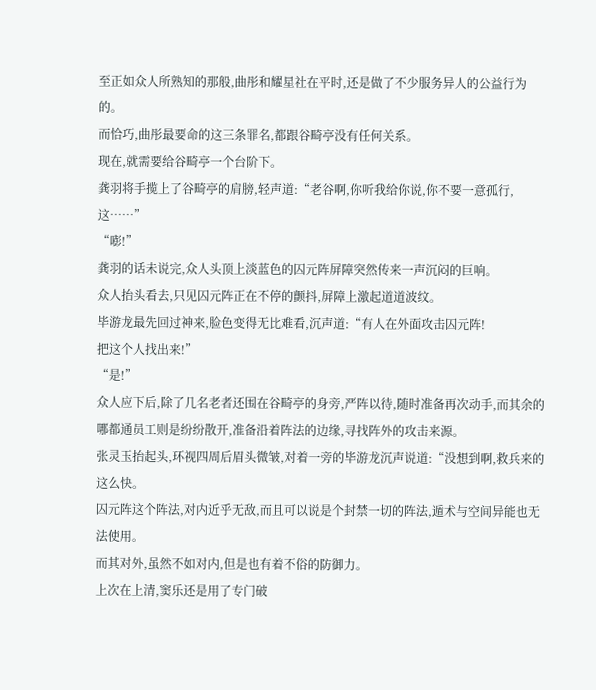至正如众人所熟知的那般,曲彤和耀星社在平时,还是做了不少服务异人的公益行为的。
而恰巧,曲彤最要命的这三条罪名,都跟谷畸亭没有任何关系。
现在,就需要给谷畸亭一个台阶下。
龚羽将手揽上了谷畸亭的肩膀,轻声道:“老谷啊,你听我给你说,你不要一意孤行,这……”
“嘭!”
龚羽的话未说完,众人头顶上淡蓝色的囚元阵屏障突然传来一声沉闷的巨响。
众人抬头看去,只见囚元阵正在不停的颤抖,屏障上激起道道波纹。
毕游龙最先回过神来,脸色变得无比难看,沉声道:“有人在外面攻击囚元阵!
把这个人找出来!”
“是!”
众人应下后,除了几名老者还围在谷畸亭的身旁,严阵以待,随时准备再次动手,而其余的哪都通员工则是纷纷散开,准备沿着阵法的边缘,寻找阵外的攻击来源。
张灵玉抬起头,环视四周后眉头微皱,对着一旁的毕游龙沉声说道:“没想到啊,救兵来的这么快。
囚元阵这个阵法,对内近乎无敌,而且可以说是个封禁一切的阵法,遁术与空间异能也无法使用。
而其对外,虽然不如对内,但是也有着不俗的防御力。
上次在上清,窦乐还是用了专门破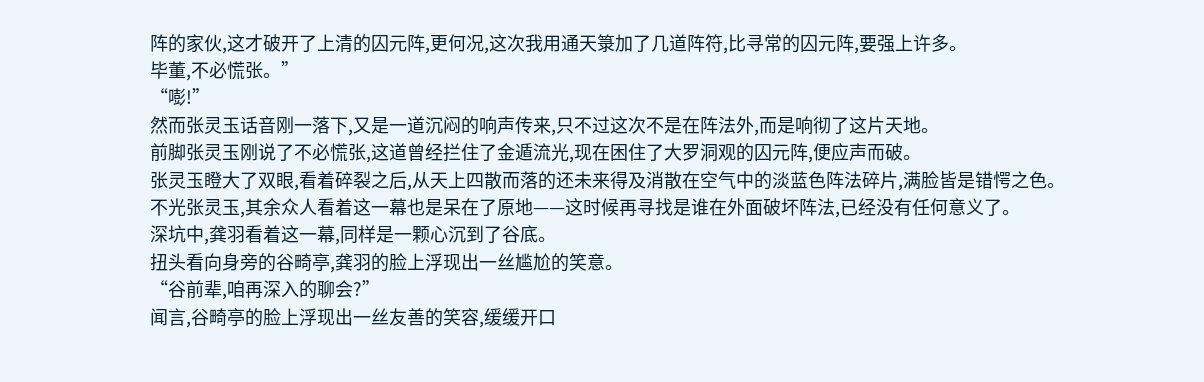阵的家伙,这才破开了上清的囚元阵,更何况,这次我用通天箓加了几道阵符,比寻常的囚元阵,要强上许多。
毕董,不必慌张。”
“嘭!”
然而张灵玉话音刚一落下,又是一道沉闷的响声传来,只不过这次不是在阵法外,而是响彻了这片天地。
前脚张灵玉刚说了不必慌张,这道曾经拦住了金遁流光,现在困住了大罗洞观的囚元阵,便应声而破。
张灵玉瞪大了双眼,看着碎裂之后,从天上四散而落的还未来得及消散在空气中的淡蓝色阵法碎片,满脸皆是错愕之色。
不光张灵玉,其余众人看着这一幕也是呆在了原地——这时候再寻找是谁在外面破坏阵法,已经没有任何意义了。
深坑中,龚羽看着这一幕,同样是一颗心沉到了谷底。
扭头看向身旁的谷畸亭,龚羽的脸上浮现出一丝尴尬的笑意。
“谷前辈,咱再深入的聊会?”
闻言,谷畸亭的脸上浮现出一丝友善的笑容,缓缓开口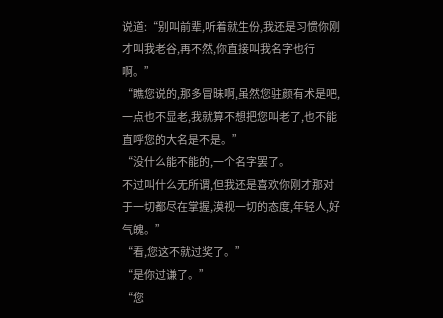说道:“别叫前辈,听着就生份,我还是习惯你刚才叫我老谷,再不然,你直接叫我名字也行啊。”
“瞧您说的,那多冒昧啊,虽然您驻颜有术是吧,一点也不显老,我就算不想把您叫老了,也不能直呼您的大名是不是。”
“没什么能不能的,一个名字罢了。
不过叫什么无所谓,但我还是喜欢你刚才那对于一切都尽在掌握,漠视一切的态度,年轻人,好气魄。”
“看,您这不就过奖了。”
“是你过谦了。”
“您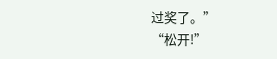过奖了。”
“松开!”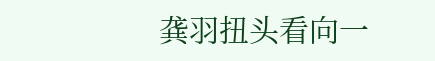龚羽扭头看向一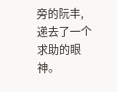旁的阮丰,递去了一个求助的眼神。